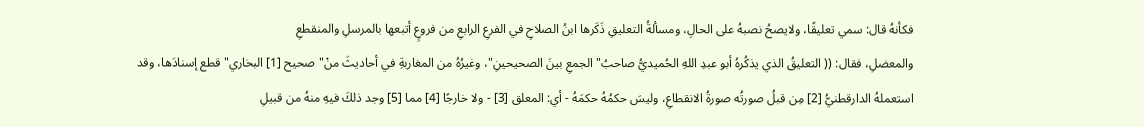فكأنهُ قال: سمي تعليقًا، ولايصحُ نصبهُ على الحالِ، ومسألةُ التعليقِ ذَكَرها ابنُ الصلاحِ في الفرعِ الرابعِ من فروعٍ أتبعها بالمرسلِ والمنقطعِ
والمعضلِ، فقال: (( التعليقُ الذي يذكُرهُ أبو عبدِ اللهِ الحُميديُّ صاحبُ"الجمعِ بينَ الصحيحينِ"، وغيرُهُ من المغاربةِ في أحاديثَ منْ"صحيح [1] البخاري"قطع إسنادَها، وقد استعملهُ الدارقطنيُّ [2] مِن قبلُ صورتُه صورةُ الانقطاعِ، وليسَ حكمُهُ حكمَهُ - أي: المعلق [3] - ولا خارجًا [4] مما [5] وجد ذلكَ فيهِ منهُ من قبيلِ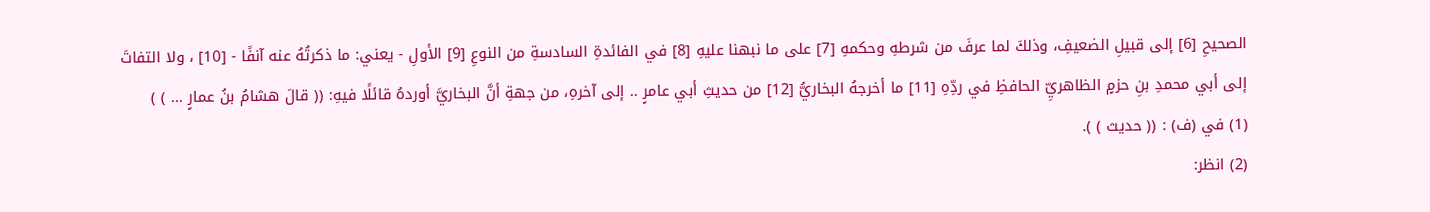الصحيحِ [6] إلى قبيلِ الضعيفِ، وذلكَ لما عرفَ من شرطهِ وحكمهِ [7] على ما نبهنا عليهِ [8] في الفائدةِ السادسةِ من النوعِ [9] الأولِ - يعني: ما ذكرتُهُ عنه آنفًا - [10] ، ولا التفاتَ إلى أبي محمدِ بنِ حزمٍ الظاهريِّ الحافظِ في ردِّهِ [11] ما أخرجهُ البخاريُّ [12] من حديثِ أبي عامرٍ .. إلى آخرهِ، من جهةِ أنَّ البخاريَّ أوردهُ قائلًا فيهِ: (( قالَ هشامُ بنُ عمارٍ ... ) )
(1) في (ف) : (( حديث ) ).
(2) انظر: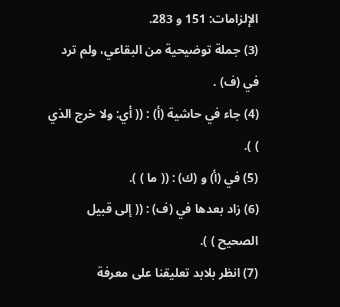الإلزامات: 151 و 283.
(3) جملة توضيحية من البقاعي، ولم ترد في (ف) .
(4) جاء في حاشية (أ) : (( أي: ولا خرج الذي ) ).
(5) في (أ) و (ك) : (( ما ) ).
(6) زاد بعدها في (ف) : (( إلى قبيل الصحيح ) ).
(7) انظر بلابد تعليقنا على معرفة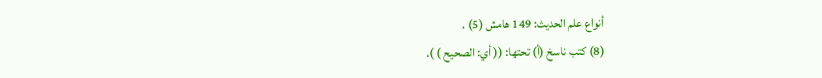أنواع علم الحديث: 149 هامش (5) .
(8) كتب ناسخ (أ) تحتها: (( أي: الصحيح ) ).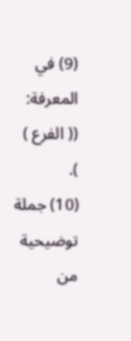(9) في المعرفة: (( الفرع ) ).
(10) جملة توضيحية من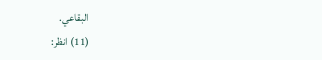البقاعي.
(11) انظر: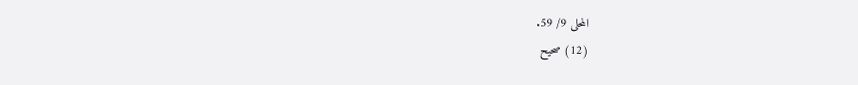المحلى 9/ 59.
(12) صحيح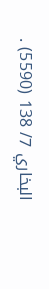البخاري 7/ 138 (5590) .